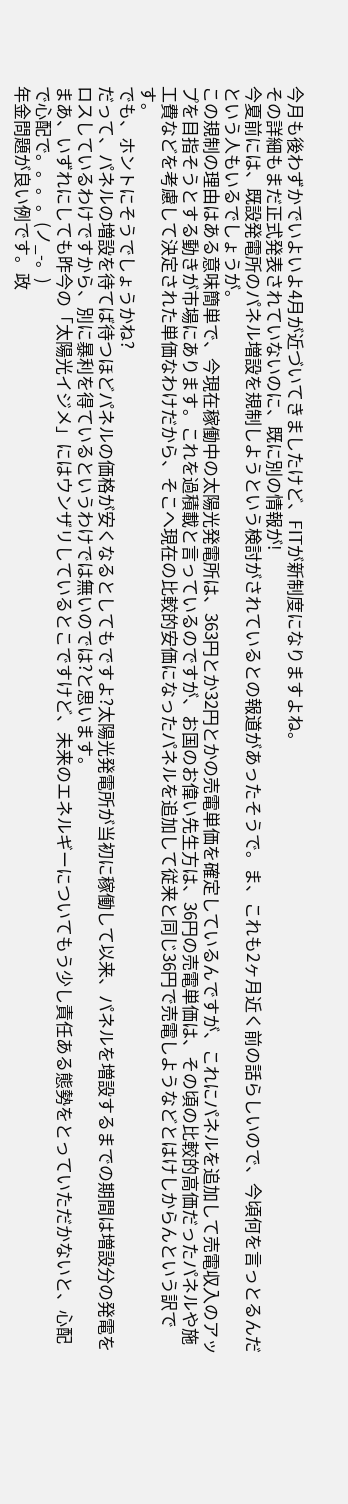今月も後わずかでいよいよ4月が近づいてきましたけど、FITが新制度になりますよね。
その詳細もまだ正式発表されていないのに、既に別の情報が!
今夏前には、既設発電所のパネル増設を規制しようという検討がされているとの報道があったそうで。ま、これも2ヶ月近く前の話らしいので、今頃何を言っとるんだという人もいるでしょうが。
この規制の理由はある意味簡単で、今現在稼働中の太陽光発電所は、363円とか32円とかの売電単価を確定しているんですが、これにパネルを追加して売電収入のアップを目指そうとする動きが市場にあります。これを過積載と言っているのですが、お国のお偉い先生方は、36円の売電単価は、その頃の比較的高価だったパネルや施工費などを考慮して決定された単価なわけだから、そこへ現在の比較的安価になったパネルを追加して従来と同じ36円で売電しようなどとはけしからんという訳です。
でも、ホントにそうでしょうかね?
だって、パネルの増設を待てば待つほどパネルの価格が安くなるとしてもですよ?太陽光発電所が当初に稼働して以来、パネルを増設するまでの期間は増設分の発電をロスしているわけですから、別に暴利を得ているというわけでは無いのでは?と思います。
まあ、いずれにしても昨今の「太陽光イジメ」にはウンザリしているとこですけど、未来のエネルギーについてもう少し責任ある態勢をとっていただかないと、心配で心配で。。。。(ノ_-。)
年金問題が良い例です。政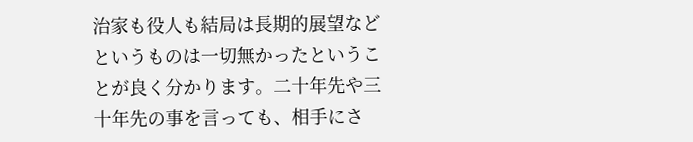治家も役人も結局は長期的展望などというものは一切無かったということが良く分かります。二十年先や三十年先の事を言っても、相手にさ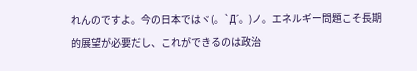れんのですよ。今の日本ではヾ(。`Д´。)ノ。エネルギー問題こそ長期的展望が必要だし、これができるのは政治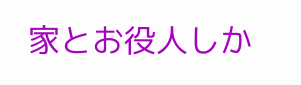家とお役人しか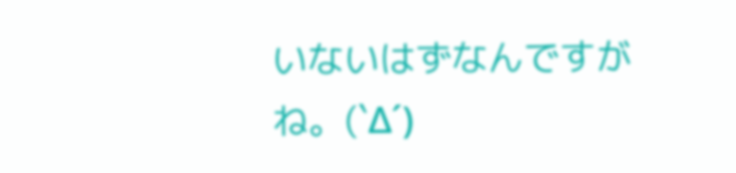いないはずなんですがね。(`Δ´)